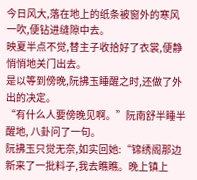今日风大,落在地上的纸条被窗外的寒风一吹,便钻进缝隙中去。
映夏半点不觉,替主子收拾好了衣裳,便静悄悄地关门出去。
是以等到傍晚,阮拂玉睡醒之时,还做了外出的决定。
“有什么人要傍晚见啊。”阮南舒半睡半醒地, 八卦问了一句。
阮拂玉只觉无奈,如实回她:“锦绣阁那边新来了一批料子,我去瞧瞧。晚上镇上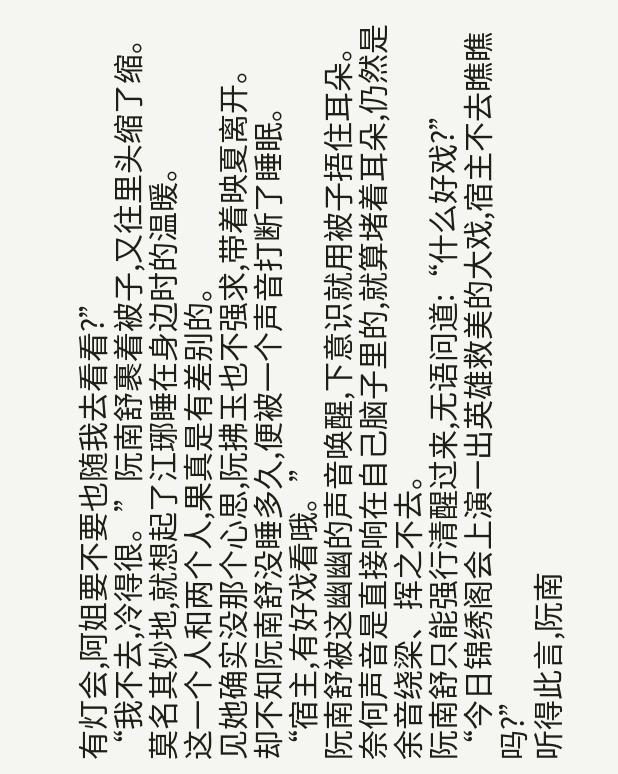有灯会,阿姐要不要也随我去看看?”
“我不去,冷得很。”阮南舒裹着被子,又往里头缩了缩。
莫名其妙地,就想起了江琊睡在身边时的温暖。
这一个人和两个人,果真是有差别的。
见她确实没那个心思,阮拂玉也不强求,带着映夏离开。
却不知阮南舒没睡多久,便被一个声音打断了睡眠。
“宿主,有好戏看哦。”
阮南舒被这幽幽的声音唤醒,下意识就用被子捂住耳朵。
奈何声音是直接响在自己脑子里的,就算堵着耳朵,仍然是余音绕梁、挥之不去。
阮南舒只能强行清醒过来,无语问道:“什么好戏?”
“今日锦绣阁会上演一出英雄救美的大戏,宿主不去瞧瞧吗?”
听得此言,阮南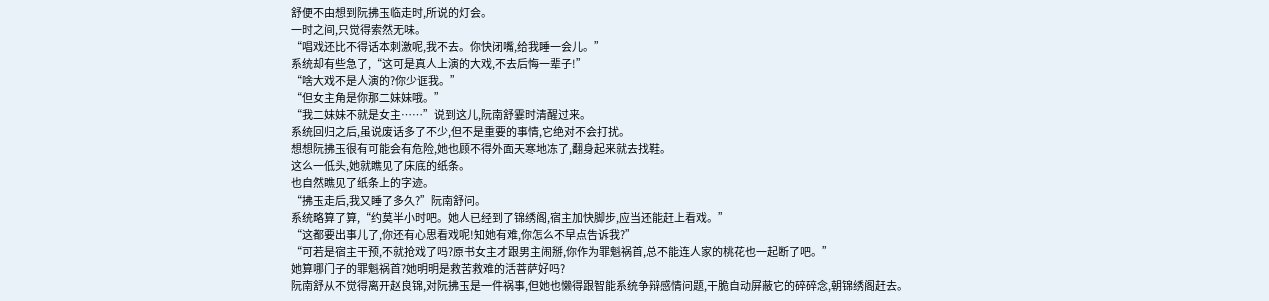舒便不由想到阮拂玉临走时,所说的灯会。
一时之间,只觉得索然无味。
“唱戏还比不得话本刺激呢,我不去。你快闭嘴,给我睡一会儿。”
系统却有些急了,“这可是真人上演的大戏,不去后悔一辈子!”
“啥大戏不是人演的?你少诓我。”
“但女主角是你那二妹妹哦。”
“我二妹妹不就是女主……”说到这儿,阮南舒霎时清醒过来。
系统回归之后,虽说废话多了不少,但不是重要的事情,它绝对不会打扰。
想想阮拂玉很有可能会有危险,她也顾不得外面天寒地冻了,翻身起来就去找鞋。
这么一低头,她就瞧见了床底的纸条。
也自然瞧见了纸条上的字迹。
“拂玉走后,我又睡了多久?”阮南舒问。
系统略算了算,“约莫半小时吧。她人已经到了锦绣阁,宿主加快脚步,应当还能赶上看戏。”
“这都要出事儿了,你还有心思看戏呢!知她有难,你怎么不早点告诉我?”
“可若是宿主干预,不就抢戏了吗?原书女主才跟男主闹掰,你作为罪魁祸首,总不能连人家的桃花也一起断了吧。”
她算哪门子的罪魁祸首?她明明是救苦救难的活菩萨好吗?
阮南舒从不觉得离开赵良锦,对阮拂玉是一件祸事,但她也懒得跟智能系统争辩感情问题,干脆自动屏蔽它的碎碎念,朝锦绣阁赶去。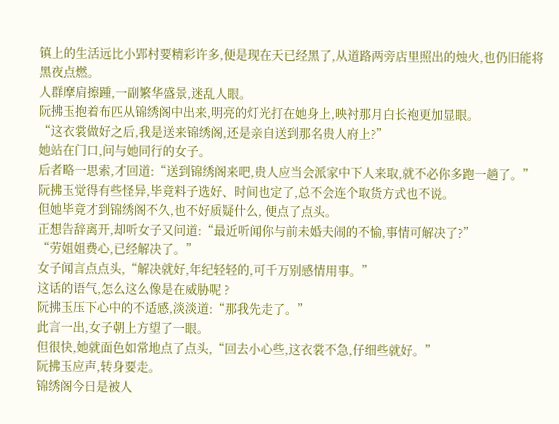镇上的生活远比小郢村要精彩许多,便是现在天已经黑了,从道路两旁店里照出的烛火,也仍旧能将黑夜点燃。
人群摩肩擦踵,一副繁华盛景,迷乱人眼。
阮拂玉抱着布匹从锦绣阁中出来,明亮的灯光打在她身上,映衬那月白长袍更加显眼。
“这衣裳做好之后,我是送来锦绣阁,还是亲自送到那名贵人府上?”
她站在门口,问与她同行的女子。
后者略一思索,才回道:“送到锦绣阁来吧,贵人应当会派家中下人来取,就不必你多跑一趟了。”
阮拂玉觉得有些怪异,毕竟料子选好、时间也定了,总不会连个取货方式也不说。
但她毕竟才到锦绣阁不久,也不好质疑什么, 便点了点头。
正想告辞离开,却听女子又问道:“最近听闻你与前未婚夫闹的不愉,事情可解决了?”
“劳姐姐费心,已经解决了。”
女子闻言点点头,“解决就好,年纪轻轻的,可千万别感情用事。”
这话的语气,怎么这么像是在威胁呢 ?
阮拂玉压下心中的不适感,淡淡道:“那我先走了。”
此言一出,女子朝上方望了一眼。
但很快,她就面色如常地点了点头,“回去小心些,这衣裳不急,仔细些就好。”
阮拂玉应声,转身要走。
锦绣阁今日是被人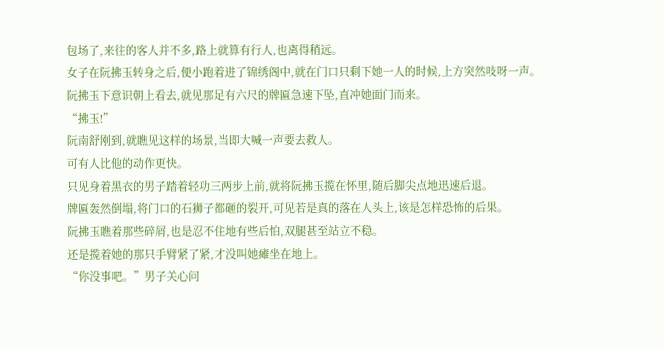包场了,来往的客人并不多,路上就算有行人,也离得稍远。
女子在阮拂玉转身之后,便小跑着进了锦绣阁中,就在门口只剩下她一人的时候,上方突然吱呀一声。
阮拂玉下意识朝上看去,就见那足有六尺的牌匾急速下坠,直冲她面门而来。
“拂玉!”
阮南舒刚到,就瞧见这样的场景,当即大喊一声要去救人。
可有人比他的动作更快。
只见身着黑衣的男子踏着轻功三两步上前,就将阮拂玉揽在怀里,随后脚尖点地迅速后退。
牌匾轰然倒塌,将门口的石狮子都砸的裂开,可见若是真的落在人头上,该是怎样恐怖的后果。
阮拂玉瞧着那些碎屑,也是忍不住地有些后怕,双腿甚至站立不稳。
还是揽着她的那只手臂紧了紧,才没叫她瘫坐在地上。
“你没事吧。”男子关心问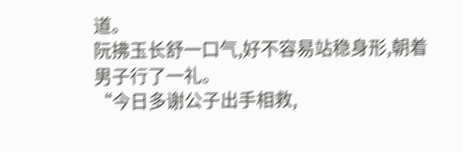道。
阮拂玉长舒一口气,好不容易站稳身形,朝着男子行了一礼。
“今日多谢公子出手相救,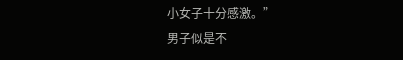小女子十分感激。”
男子似是不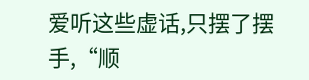爱听这些虚话,只摆了摆手,“顺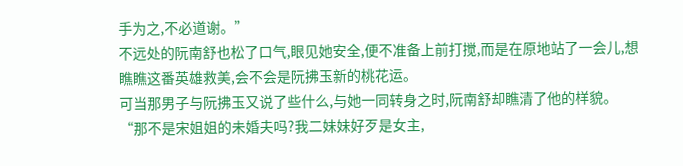手为之,不必道谢。”
不远处的阮南舒也松了口气,眼见她安全,便不准备上前打搅,而是在原地站了一会儿,想瞧瞧这番英雄救美,会不会是阮拂玉新的桃花运。
可当那男子与阮拂玉又说了些什么,与她一同转身之时,阮南舒却瞧清了他的样貌。
“那不是宋姐姐的未婚夫吗?我二妹妹好歹是女主,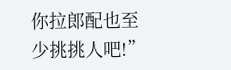你拉郎配也至少挑挑人吧!”